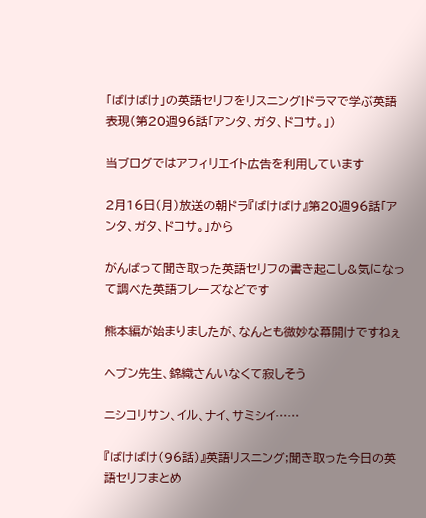「ばけばけ」の英語セリフをリスニング!ドラマで学ぶ英語表現(第20週96話「アンタ、ガタ、ドコサ。」)

当ブログではアフィリエイト広告を利用しています

2月16日(月)放送の朝ドラ『ばけばけ』第20週96話「アンタ、ガタ、ドコサ。」から

がんばって聞き取った英語セリフの書き起こし&気になって調べた英語フレーズなどです

熊本編が始まりましたが、なんとも微妙な幕開けですねぇ

ヘブン先生、錦織さんいなくて寂しそう

ニシコリサン、イル、ナイ、サミシイ……

『ばけばけ(96話)』英語リスニング;聞き取った今日の英語セリフまとめ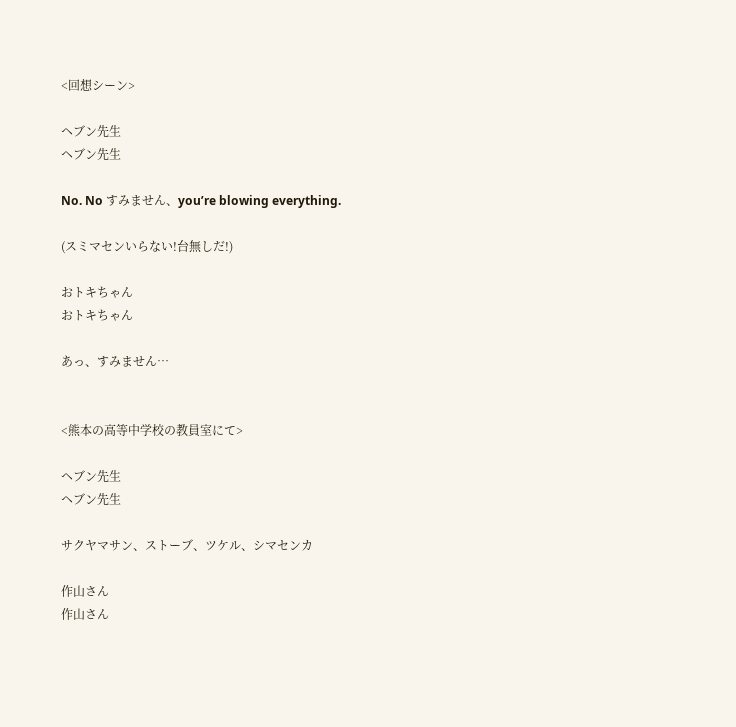<回想シーン>

ヘブン先生
ヘブン先生

No. No すみません、you’re blowing everything.

(スミマセンいらない!台無しだ!)

おトキちゃん
おトキちゃん

あっ、すみません…


<熊本の高等中学校の教員室にて>

ヘブン先生
ヘブン先生

サクヤマサン、ストーブ、ツケル、シマセンカ

作山さん
作山さん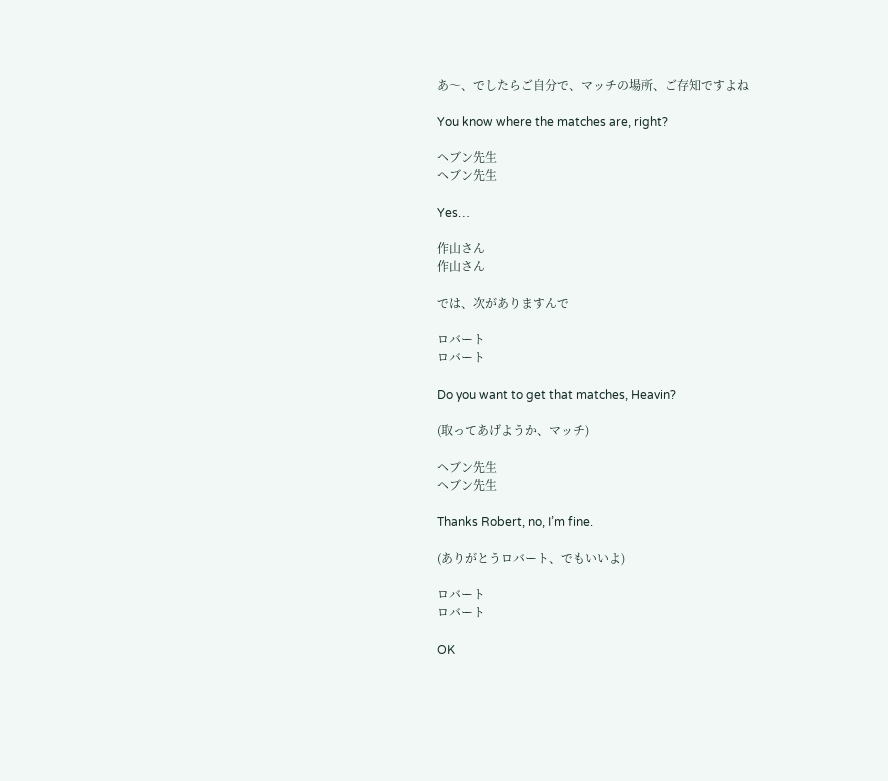あ〜、でしたらご自分で、マッチの場所、ご存知ですよね

You know where the matches are, right?

ヘブン先生
ヘブン先生

Yes…

作山さん
作山さん

では、次がありますんで

ロバート
ロバート

Do you want to get that matches, Heavin?

(取ってあげようか、マッチ)

ヘブン先生
ヘブン先生

Thanks Robert, no, I’m fine.

(ありがとうロバート、でもいいよ)

ロバート
ロバート

OK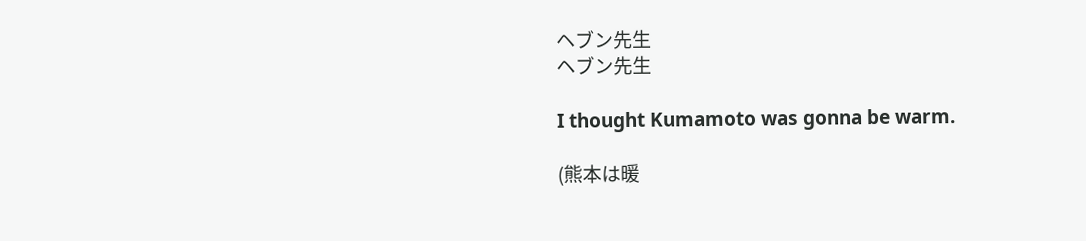ヘブン先生
ヘブン先生

I thought Kumamoto was gonna be warm.

(熊本は暖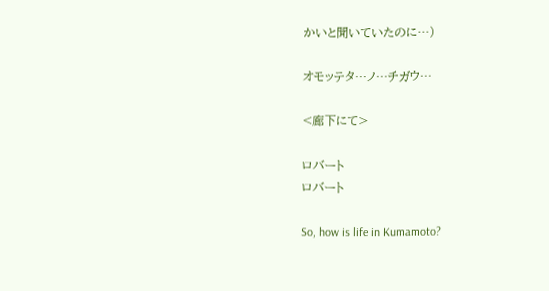かいと聞いていたのに…)

オモッテタ…ノ…チガウ…

<廊下にて>

ロバート
ロバート

So, how is life in Kumamoto?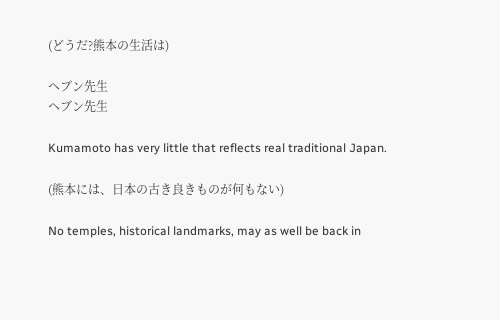(どうだ?熊本の生活は)

ヘブン先生
ヘブン先生

Kumamoto has very little that reflects real traditional Japan.

(熊本には、日本の古き良きものが何もない)

No temples, historical landmarks, may as well be back in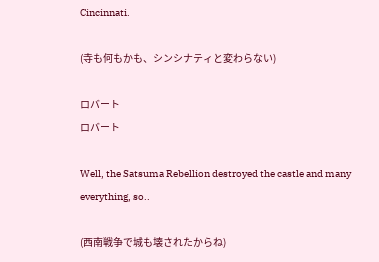Cincinnati.

(寺も何もかも、シンシナティと変わらない)

ロバート
ロバート

Well, the Satsuma Rebellion destroyed the castle and many everything, so..

(西南戦争で城も壊されたからね)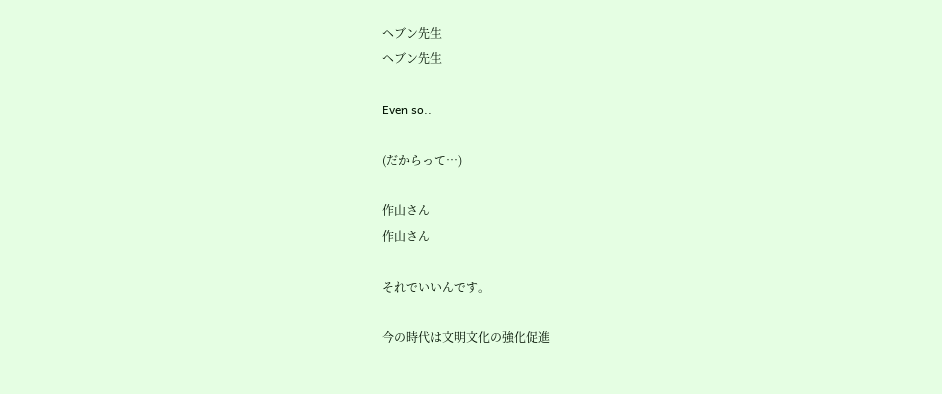ヘブン先生
ヘブン先生

Even so..

(だからって…)

作山さん
作山さん

それでいいんです。

今の時代は文明文化の強化促進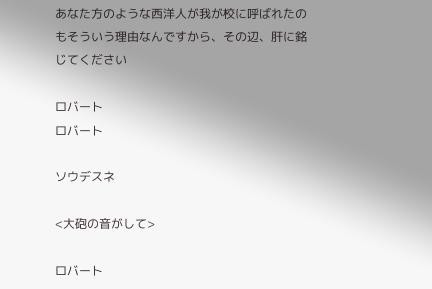あなた方のような西洋人が我が校に呼ばれたのもそういう理由なんですから、その辺、肝に銘じてください

ロバート
ロバート

ソウデスネ

<大砲の音がして>

ロバート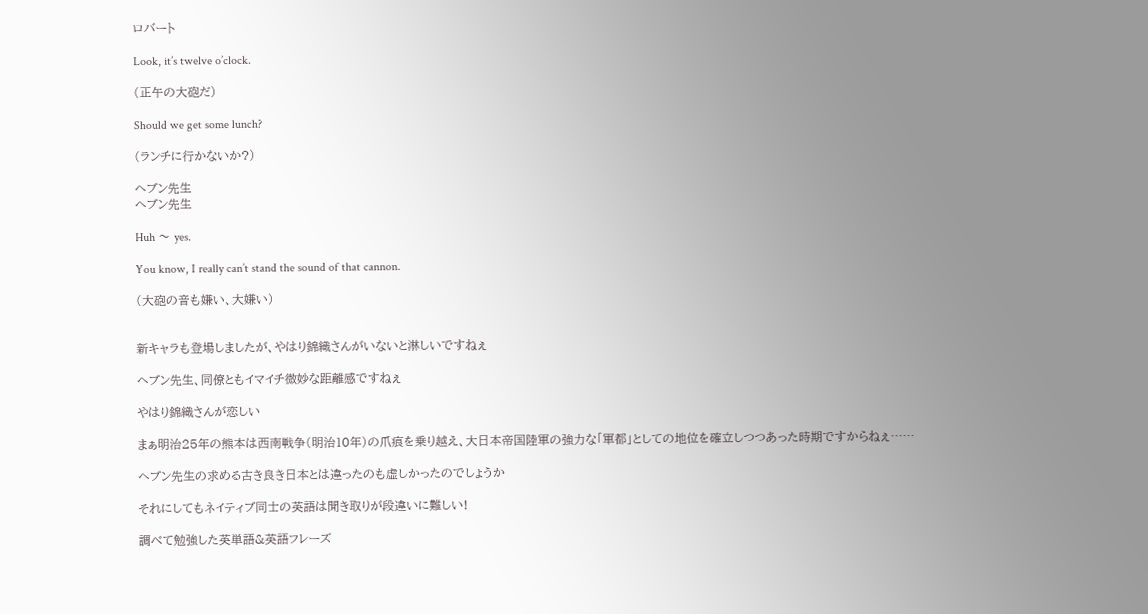ロバート

Look, it’s twelve o’clock.

(正午の大砲だ)

Should we get some lunch?

(ランチに行かないか?)

ヘブン先生
ヘブン先生

Huh 〜 yes.

You know, I really can’t stand the sound of that cannon.

(大砲の音も嫌い、大嫌い)


新キャラも登場しましたが、やはり錦織さんがいないと淋しいですねぇ

ヘブン先生、同僚ともイマイチ微妙な距離感ですねぇ

やはり錦織さんが恋しい

まぁ明治25年の熊本は西南戦争(明治10年)の爪痕を乗り越え、大日本帝国陸軍の強力な「軍都」としての地位を確立しつつあった時期ですからねぇ……

ヘブン先生の求める古き良き日本とは違ったのも虚しかったのでしょうか

それにしてもネイティブ同士の英語は聞き取りが段違いに難しい!

調べて勉強した英単語&英語フレーズ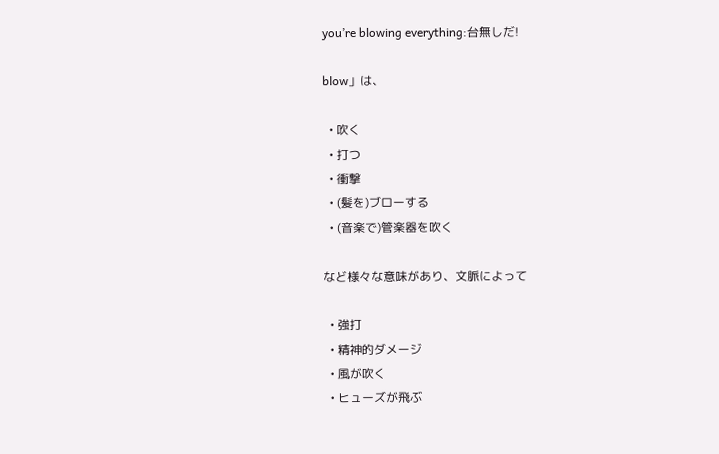you’re blowing everything:台無しだ!

blow」は、

  • 吹く
  • 打つ
  • 衝撃
  • (髪を)ブローする
  • (音楽で)管楽器を吹く

など様々な意味があり、文脈によって

  • 強打
  • 精神的ダメージ
  • 風が吹く
  • ヒューズが飛ぶ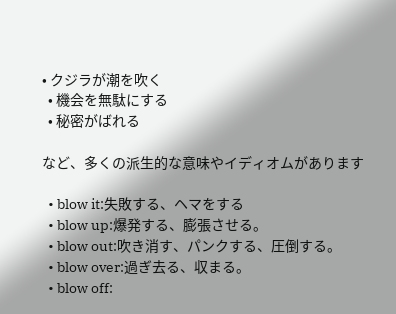• クジラが潮を吹く
  • 機会を無駄にする
  • 秘密がばれる

など、多くの派生的な意味やイディオムがあります

  • blow it:失敗する、ヘマをする
  • blow up:爆発する、膨張させる。
  • blow out:吹き消す、パンクする、圧倒する。
  • blow over:過ぎ去る、収まる。
  • blow off: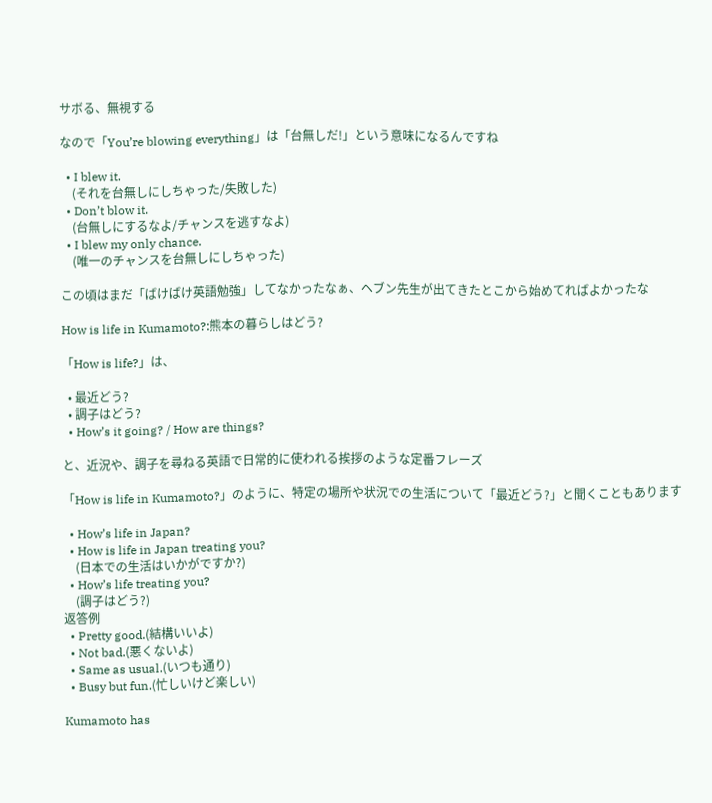サボる、無視する

なので「You’re blowing everything」は「台無しだ!」という意味になるんですね

  • I blew it.
    (それを台無しにしちゃった/失敗した)
  • Don’t blow it.
    (台無しにするなよ/チャンスを逃すなよ)
  • I blew my only chance.
    (唯一のチャンスを台無しにしちゃった)

この頃はまだ「ばけばけ英語勉強」してなかったなぁ、ヘブン先生が出てきたとこから始めてればよかったな

How is life in Kumamoto?:熊本の暮らしはどう?

「How is life?」は、

  • 最近どう?
  • 調子はどう?
  • How’s it going? / How are things?

と、近況や、調子を尋ねる英語で日常的に使われる挨拶のような定番フレーズ

「How is life in Kumamoto?」のように、特定の場所や状況での生活について「最近どう?」と聞くこともあります

  • How’s life in Japan?
  • How is life in Japan treating you?
    (日本での生活はいかがですか?)
  • How’s life treating you?
    (調子はどう?)
返答例
  • Pretty good.(結構いいよ)
  • Not bad.(悪くないよ)
  • Same as usual.(いつも通り)
  • Busy but fun.(忙しいけど楽しい)

Kumamoto has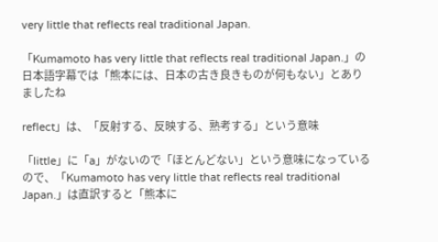very little that reflects real traditional Japan.

「Kumamoto has very little that reflects real traditional Japan.」の日本語字幕では「熊本には、日本の古き良きものが何もない」とありましたね

reflect」は、「反射する、反映する、熟考する」という意味

「little」に「a」がないので「ほとんどない」という意味になっているので、「Kumamoto has very little that reflects real traditional Japan.」は直訳すると「熊本に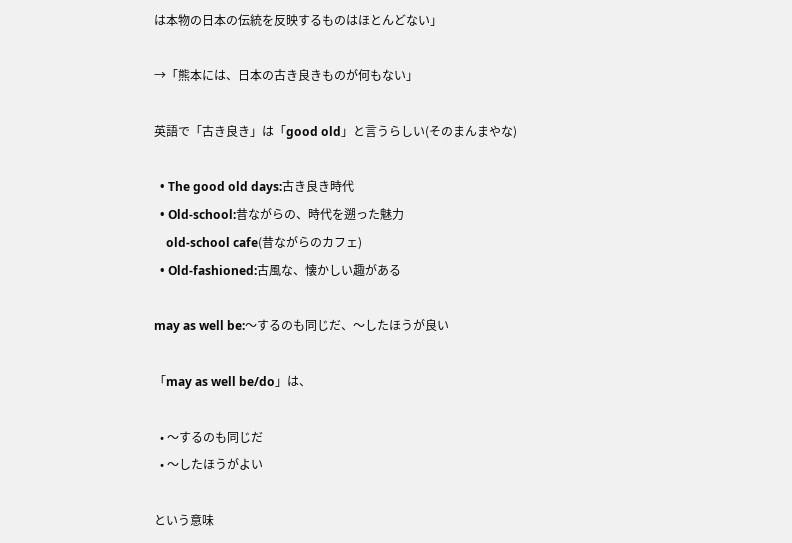は本物の日本の伝統を反映するものはほとんどない」

→「熊本には、日本の古き良きものが何もない」

英語で「古き良き」は「good old」と言うらしい(そのまんまやな)

  • The good old days:古き良き時代
  • Old-school:昔ながらの、時代を遡った魅力
    old-school cafe(昔ながらのカフェ)
  • Old-fashioned:古風な、懐かしい趣がある

may as well be:〜するのも同じだ、〜したほうが良い

「may as well be/do」は、

  • 〜するのも同じだ
  • 〜したほうがよい

という意味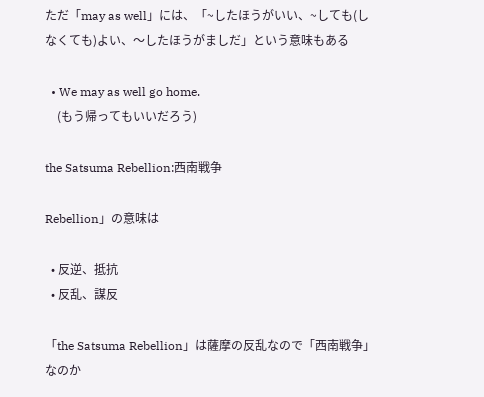ただ「may as well」には、「~したほうがいい、~しても(しなくても)よい、〜したほうがましだ」という意味もある

  • We may as well go home.
    (もう帰ってもいいだろう)

the Satsuma Rebellion:西南戦争

Rebellion」の意味は

  • 反逆、抵抗
  • 反乱、謀反

「the Satsuma Rebellion」は薩摩の反乱なので「西南戦争」なのか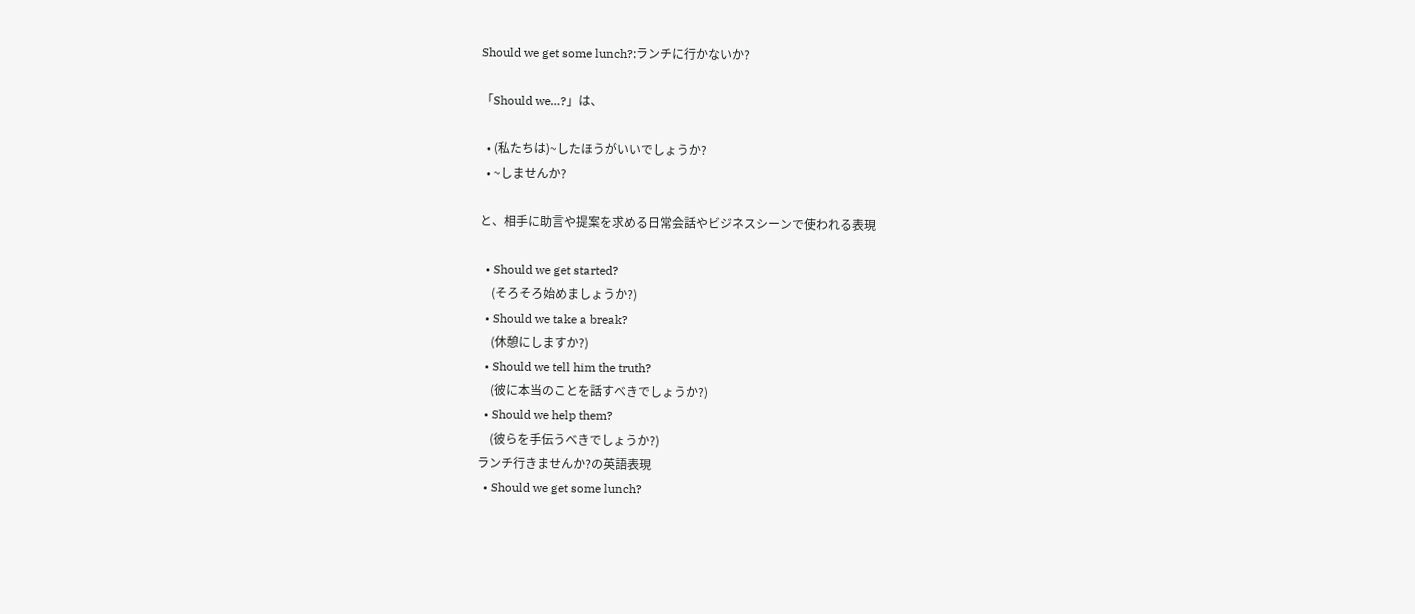Should we get some lunch?:ランチに行かないか?

「Should we…?」は、

  • (私たちは)~したほうがいいでしょうか?
  • ~しませんか?

と、相手に助言や提案を求める日常会話やビジネスシーンで使われる表現

  • Should we get started?
    (そろそろ始めましょうか?)
  • Should we take a break?
    (休憩にしますか?)
  • Should we tell him the truth?
    (彼に本当のことを話すべきでしょうか?)
  • Should we help them?
    (彼らを手伝うべきでしょうか?)
ランチ行きませんか?の英語表現
  • Should we get some lunch?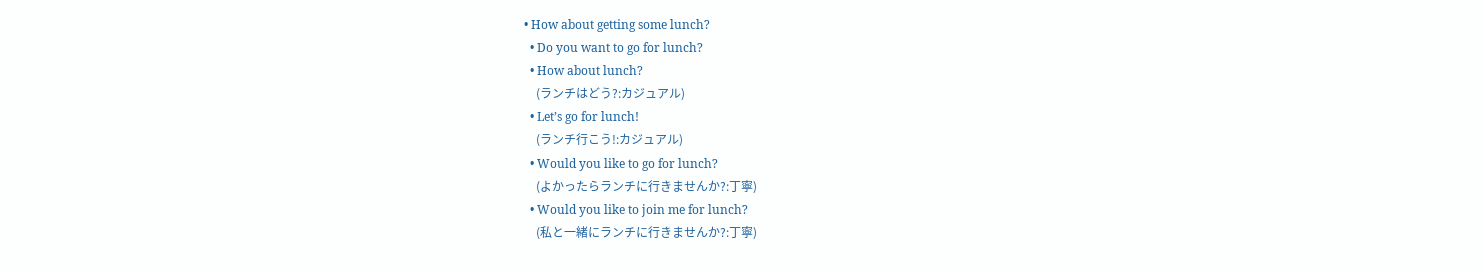• How about getting some lunch?
  • Do you want to go for lunch?
  • How about lunch?
    (ランチはどう?:カジュアル)
  • Let’s go for lunch!
    (ランチ行こう!:カジュアル)
  • Would you like to go for lunch?
    (よかったらランチに行きませんか?:丁寧)
  • Would you like to join me for lunch?
    (私と一緒にランチに行きませんか?:丁寧)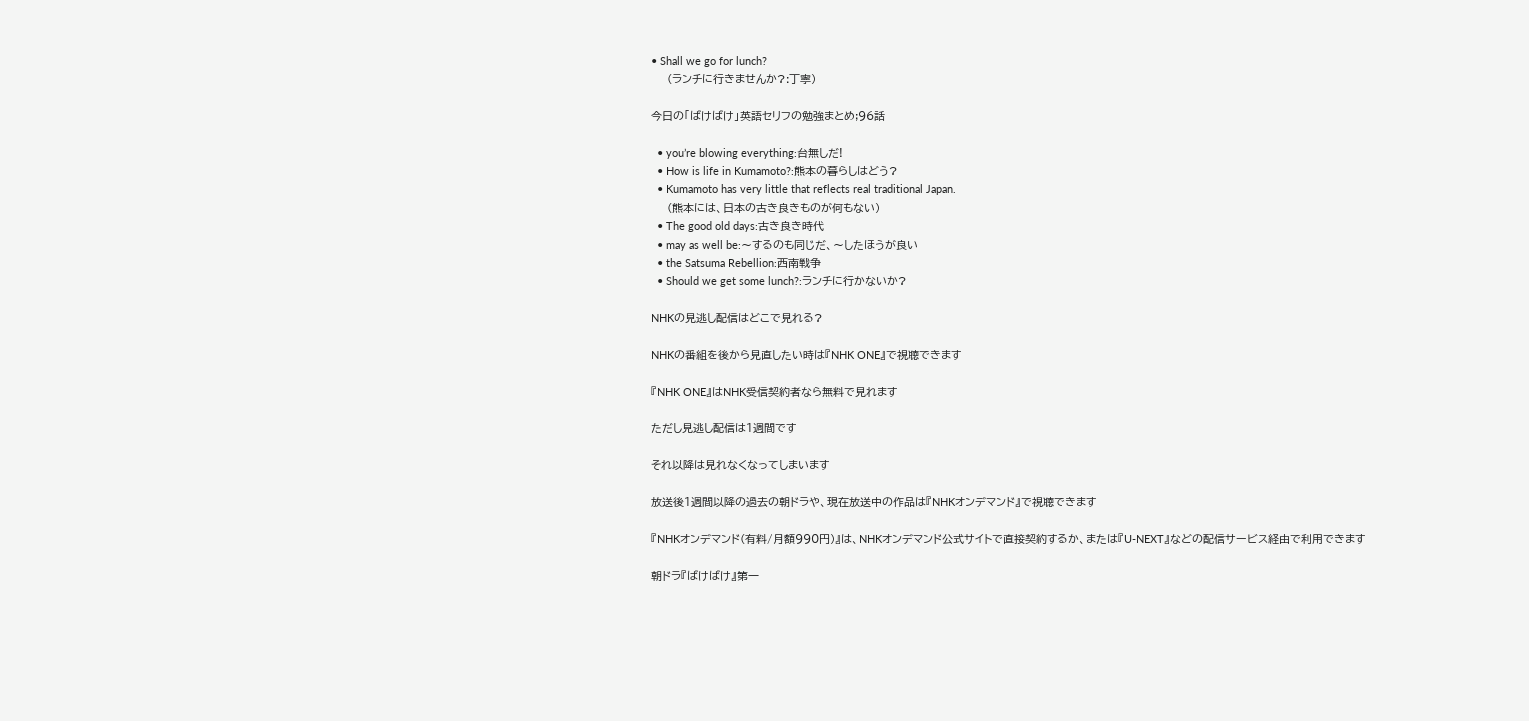• Shall we go for lunch?
    (ランチに行きませんか?:丁寧)

今日の「ばけばけ」英語セリフの勉強まとめ;96話

  • you’re blowing everything:台無しだ!
  • How is life in Kumamoto?:熊本の暮らしはどう?
  • Kumamoto has very little that reflects real traditional Japan.
    (熊本には、日本の古き良きものが何もない)
  • The good old days:古き良き時代
  • may as well be:〜するのも同じだ、〜したほうが良い
  • the Satsuma Rebellion:西南戦争
  • Should we get some lunch?:ランチに行かないか?

NHKの見逃し配信はどこで見れる?

NHKの番組を後から見直したい時は『NHK ONE』で視聴できます

『NHK ONE』はNHK受信契約者なら無料で見れます

ただし見逃し配信は1週間です

それ以降は見れなくなってしまいます

放送後1週間以降の過去の朝ドラや、現在放送中の作品は『NHKオンデマンド』で視聴できます

『NHKオンデマンド(有料/月額990円)』は、NHKオンデマンド公式サイトで直接契約するか、または『U-NEXT』などの配信サービス経由で利用できます

朝ドラ『ばけばけ』第一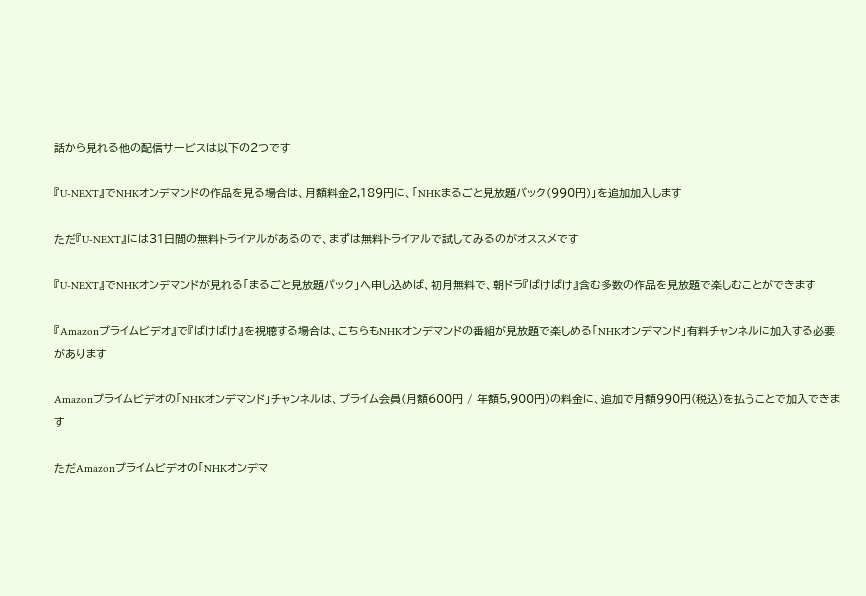話から見れる他の配信サービスは以下の2つです

『U-NEXT』でNHKオンデマンドの作品を見る場合は、月額料金2,189円に、「NHKまるごと見放題パック(990円)」を追加加入します

ただ『U-NEXT』には31日間の無料トライアルがあるので、まずは無料トライアルで試してみるのがオススメです

『U-NEXT』でNHKオンデマンドが見れる「まるごと見放題パック」へ申し込めば、初月無料で、朝ドラ『ばけばけ』含む多数の作品を見放題で楽しむことができます

『Amazonプライムビデオ』で『ばけばけ』を視聴する場合は、こちらもNHKオンデマンドの番組が見放題で楽しめる「NHKオンデマンド」有料チャンネルに加入する必要があります

Amazonプライムビデオの「NHKオンデマンド」チャンネルは、プライム会員(月額600円 / 年額5,900円)の料金に、追加で月額990円(税込)を払うことで加入できます

ただAmazonプライムビデオの「NHKオンデマ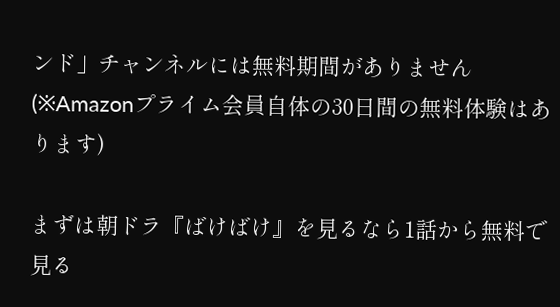ンド」チャンネルには無料期間がありません
(※Amazonプライム会員自体の30日間の無料体験はあります)

まずは朝ドラ『ばけばけ』を見るなら1話から無料で見る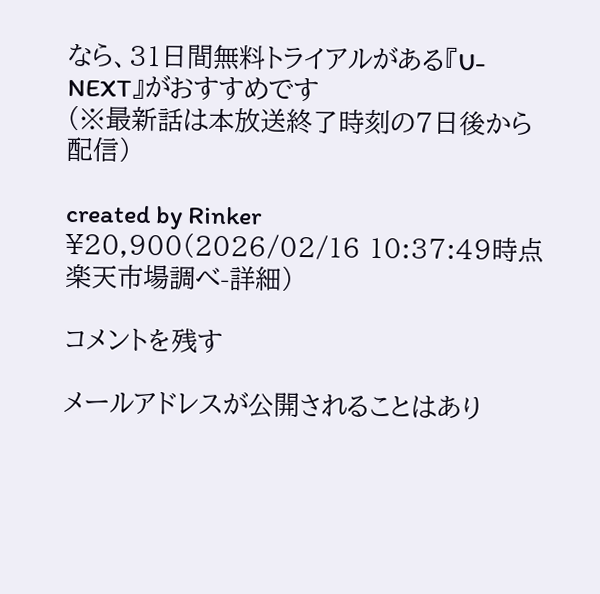なら、31日間無料トライアルがある『U-NEXT』がおすすめです
(※最新話は本放送終了時刻の7日後から配信)

created by Rinker
¥20,900(2026/02/16 10:37:49時点 楽天市場調べ-詳細)

コメントを残す

メールアドレスが公開されることはあり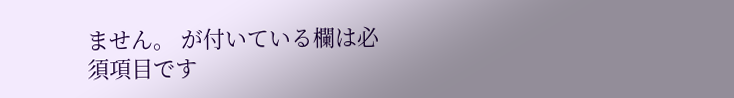ません。 が付いている欄は必須項目です